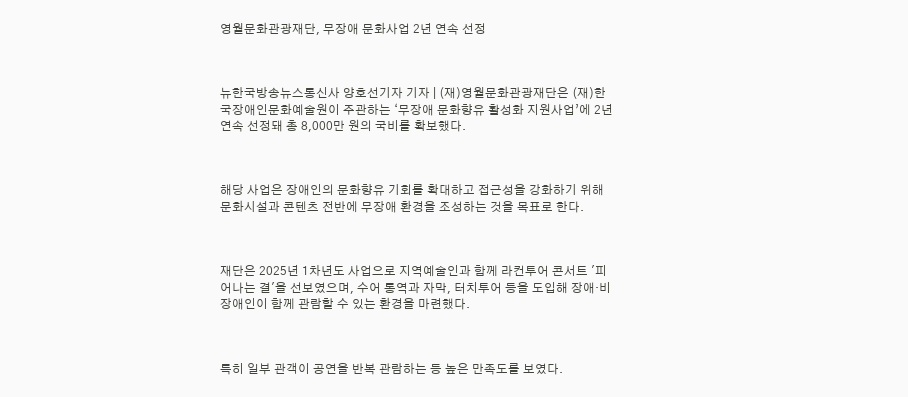영월문화관광재단, 무장애 문화사업 2년 연속 선정



뉴한국방송뉴스통신사 양호선기자 기자 | (재)영월문화관광재단은 (재)한국장애인문화예술원이 주관하는 ‘무장애 문화향유 활성화 지원사업’에 2년 연속 선정돼 총 8,000만 원의 국비를 확보했다.



해당 사업은 장애인의 문화향유 기회를 확대하고 접근성을 강화하기 위해 문화시설과 콘텐츠 전반에 무장애 환경을 조성하는 것을 목표로 한다.



재단은 2025년 1차년도 사업으로 지역예술인과 함께 라컨투어 콘서트 '피어나는 결'을 선보였으며, 수어 통역과 자막, 터치투어 등을 도입해 장애·비장애인이 함께 관람할 수 있는 환경을 마련했다.



특히 일부 관객이 공연을 반복 관람하는 등 높은 만족도를 보였다.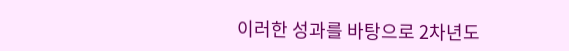이러한 성과를 바탕으로 2차년도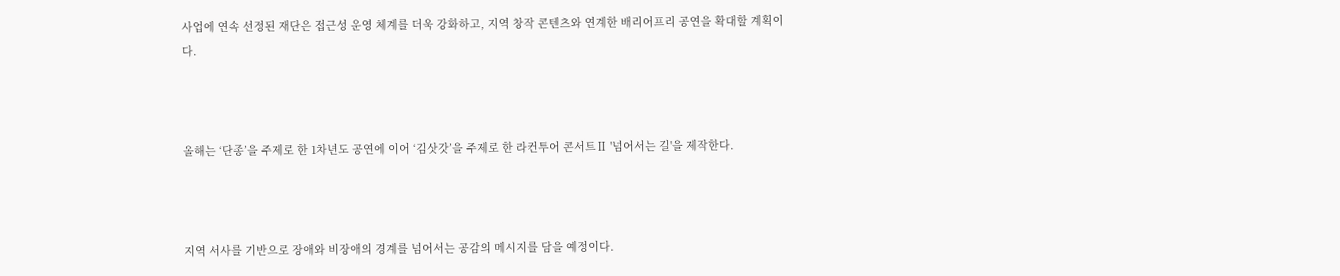사업에 연속 선정된 재단은 접근성 운영 체계를 더욱 강화하고, 지역 창작 콘텐츠와 연계한 배리어프리 공연을 확대할 계획이다.



올해는 ‘단종’을 주제로 한 1차년도 공연에 이어 ‘김삿갓’을 주제로 한 라컨투어 콘서트Ⅱ '넘어서는 길'을 제작한다.



지역 서사를 기반으로 장애와 비장애의 경계를 넘어서는 공감의 메시지를 담을 예정이다.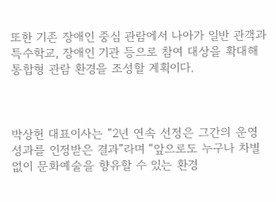또한 기존 장애인 중심 관람에서 나아가 일반 관객과 특수학교, 장애인 기관 등으로 참여 대상을 확대해 통합형 관람 환경을 조성할 계획이다.



박상헌 대표이사는 “2년 연속 선정은 그간의 운영 성과를 인정받은 결과”라며 “앞으로도 누구나 차별 없이 문화예술을 향유할 수 있는 환경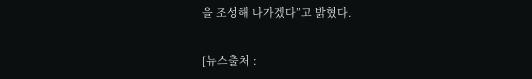을 조성해 나가겠다”고 밝혔다.


[뉴스출처 :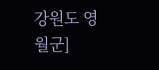강원도 영월군]